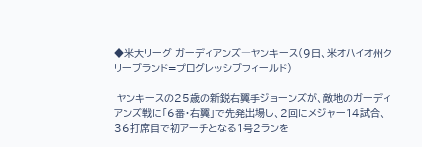◆米大リーグ ガーディアンズ―ヤンキース(9日、米オハイオ州クリーブランド=プログレッシブフィールド)

 ヤンキースの25歳の新鋭右翼手ジョーンズが、敵地のガーディアンズ戦に「6番・右翼」で先発出場し、2回にメジャー14試合、36打席目で初アーチとなる1号2ランを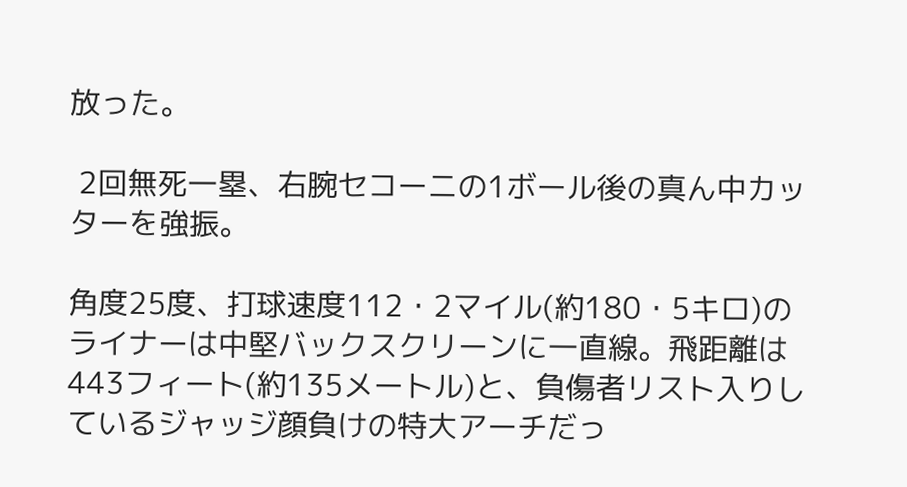放った。

 2回無死一塁、右腕セコーニの1ボール後の真ん中カッターを強振。

角度25度、打球速度112・2マイル(約180・5キロ)のライナーは中堅バックスクリーンに一直線。飛距離は443フィート(約135メートル)と、負傷者リスト入りしているジャッジ顔負けの特大アーチだっ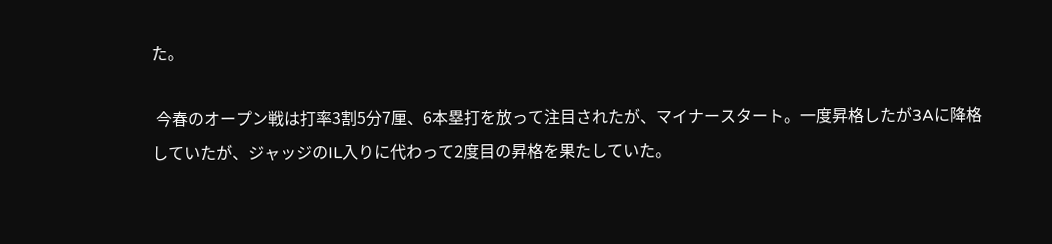た。

 今春のオープン戦は打率3割5分7厘、6本塁打を放って注目されたが、マイナースタート。一度昇格したが3Aに降格していたが、ジャッジのIL入りに代わって2度目の昇格を果たしていた。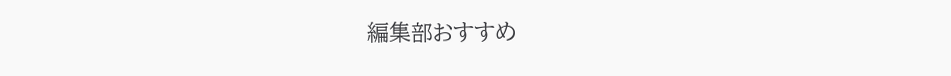編集部おすすめ